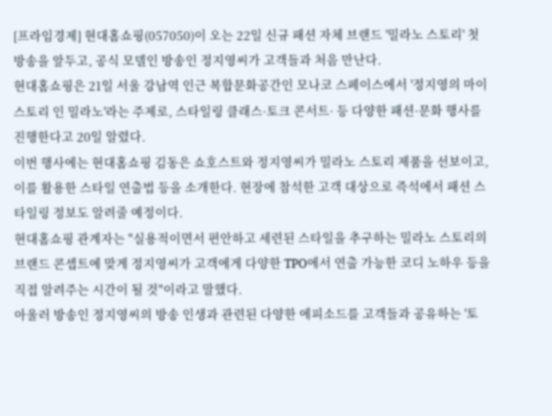[프라임경제] 현대홈쇼핑(057050)이 오는 22일 신규 패션 자체 브랜드 '밀라노 스토리' 첫 방송을 앞두고, 공식 모델인 방송인 정지영씨가 고객들과 처음 만난다.
현대홈쇼핑은 21일 서울 강남역 인근 복합문화공간인 모나코 스페이스에서 '정지영의 마이 스토리 인 밀라노'라는 주제로, 스타일링 클래스·토크 콘서트· 등 다양한 패션·문화 행사를 진행한다고 20일 알렸다.
이번 행사에는 현대홈쇼핑 김동은 쇼호스트와 정지영씨가 밀라노 스토리 제품을 선보이고, 이를 활용한 스타일 연출법 등을 소개한다. 현장에 참석한 고객 대상으로 즉석에서 패션 스타일링 정보도 알려줄 예정이다.
현대홈쇼핑 관계자는 "실용적이면서 편안하고 세련된 스타일을 추구하는 밀라노 스토리의 브랜드 콘셉트에 맞게 정지영씨가 고객에게 다양한 TPO에서 연출 가능한 코디 노하우 등을 직접 알려주는 시간이 될 것"이라고 말했다.
아울러 방송인 정지영씨의 방송 인생과 관련된 다양한 에피소드를 고객들과 공유하는 '토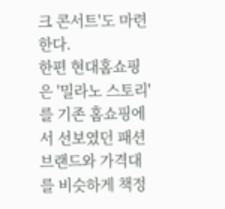크 콘서트'도 마련한다.
한편 현대홈쇼핑은 '밀라노 스토리'를 기존 홈쇼핑에서 선보였던 패션 브랜드와 가격대를 비슷하게 책정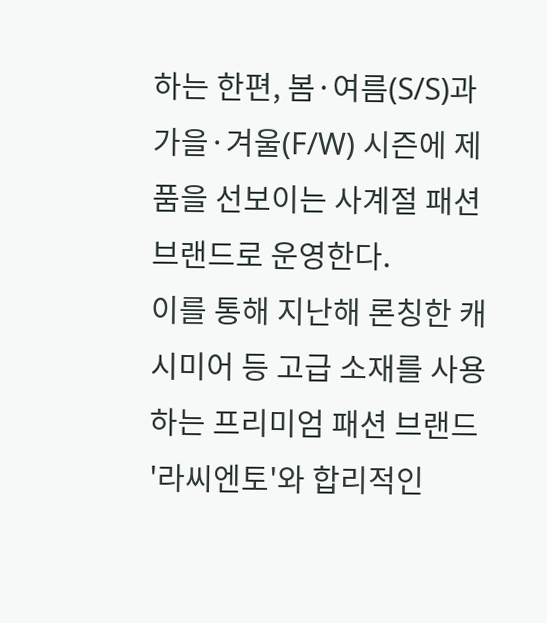하는 한편, 봄·여름(S/S)과 가을·겨울(F/W) 시즌에 제품을 선보이는 사계절 패션 브랜드로 운영한다.
이를 통해 지난해 론칭한 캐시미어 등 고급 소재를 사용하는 프리미엄 패션 브랜드 '라씨엔토'와 합리적인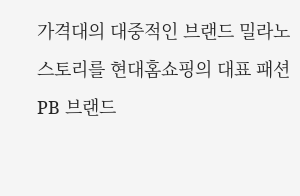가격대의 대중적인 브랜드 밀라노 스토리를 현대홈쇼핑의 대표 패션 PB 브랜드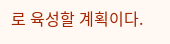로 육성할 계획이다.